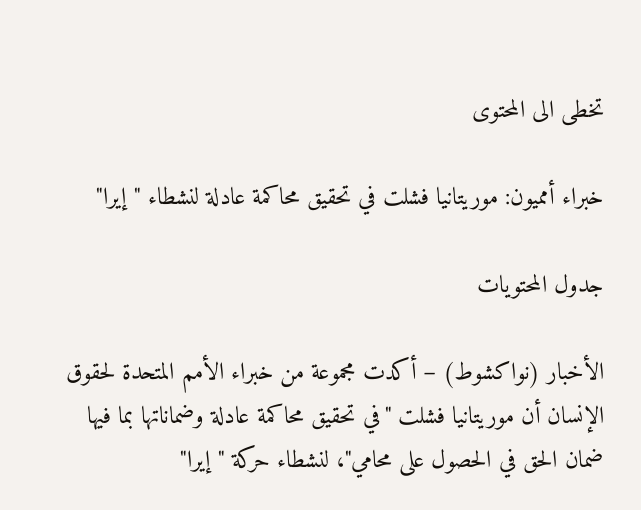تخطى الى المحتوى

خبراء أمميون: موريتانيا فشلت في تحقيق محاكمة عادلة لنشطاء "إيرا"

جدول المحتويات

الأخبار (نواكشوط) – أكدت مجموعة من خبراء الأمم المتحدة لحقوق الإنسان أن موريتانيا فشلت "في تحقيق محاكمة عادلة وضماناتها بما فيها ضمان الحق في الحصول على محامي"، لنشطاء حركة "إيرا"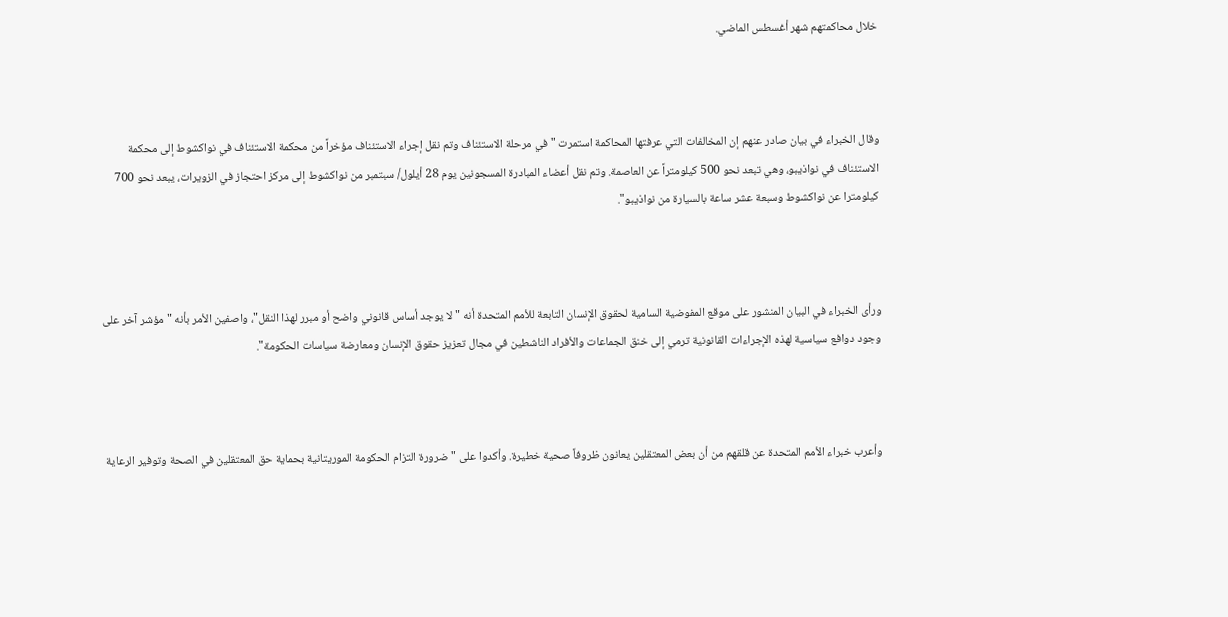خلال محاكمتهم شهر أغسطس الماضي.



وقال الخبراء في بيان صادر عنهم إن المخالفات التي عرفتها المحاكمة استمرت "في مرحلة الاستئناف وتم نقل إجراء الاستئناف مؤخراً من محكمة الاستئناف في نواكشوط إلى محكمة الاستئناف في نواذيبو، وهي تبعد نحو 500 كيلومتراً عن العاصمة. وتم نقل أعضاء المبادرة المسجونين يوم 28 أيلول/ سبتمبر من نواكشوط إلى مركز احتجاز في الزويرات، يبعد نحو 700 كيلومترا عن نواكشوط وسبعة عشر ساعة بالسيارة من نواذيبو".



ورأى الخبراء في البيان المنشور على موقع المفوضية السامية لحقوق الإنسان التابعة للأمم المتحدة أنه "لا يوجد أساس قانوني واضح أو مبرر لهذا النقل"، واصفين الأمر بأنه "مؤشر آخر على وجود دوافع سياسية لهذه الإجراءات القانونية ترمي إلى خنق الجماعات والأفراد الناشطين في مجال تعزيز حقوق الإنسان ومعارضة سياسات الحكومة".



وأعرب خبراء الأمم المتحدة عن قلقهم من أن بعض المعتقلين يعانون ظروفاً صحية خطيرة. وأكدوا على "ضرورة التزام الحكومة الموريتانية بحماية حق المعتقلين في الصحة وتوفير الرعاية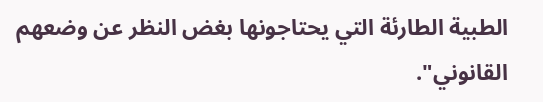الطبية الطارئة التي يحتاجونها بغض النظر عن وضعهم القانوني".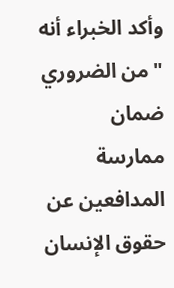وأكد الخبراء أنه "من الضروري ضمان ممارسة المدافعين عن حقوق الإنسان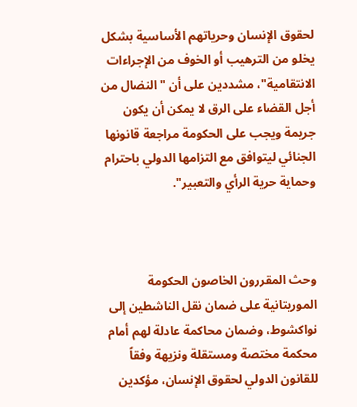لحقوق الإنسان وحرياتهم الأساسية بشكل يخلو من الترهيب أو الخوف من الإجراءات الانتقامية"، مشددين على أن "النضال من أجل القضاء على الرق لا يمكن أن يكون جريمة ويجب على الحكومة مراجعة قانونها الجنائي ليتوافق مع التزامها الدولي باحترام وحماية حرية الرأي والتعبير".



وحث المقررون الخاصون الحكومة الموريتانية على ضمان نقل الناشطين إلى نواكشوط، وضمان محاكمة عادلة لهم أمام محكمة مختصة ومستقلة ونزيهة وفقاً للقانون الدولي لحقوق الإنسان، مؤكدين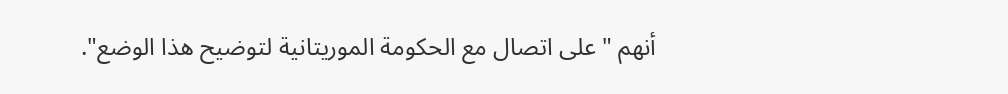أنهم "على اتصال مع الحكومة الموريتانية لتوضيح هذا الوضع".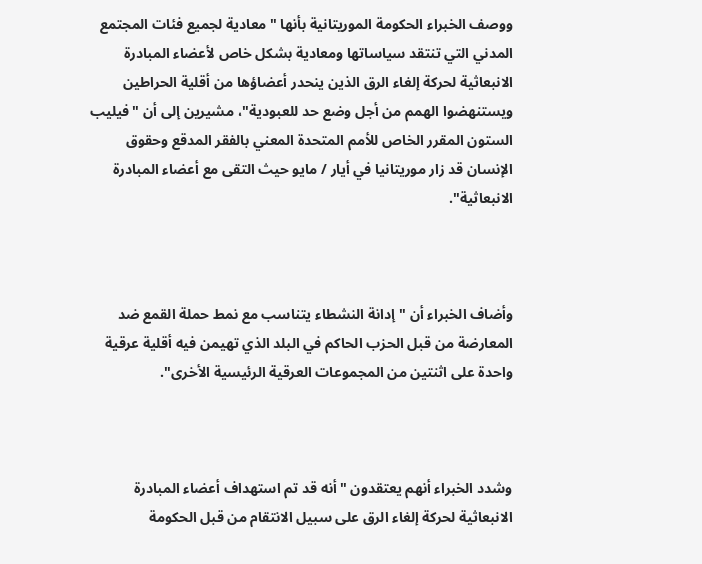ووصف الخبراء الحكومة الموريتانية بأنها "معادية لجميع فئات المجتمع المدني التي تنتقد سياساتها ومعادية بشكل خاص لأعضاء المبادرة الانبعاثية لحركة إلغاء الرق الذين ينحدر أعضاؤها من أقلية الحراطين ويستنهضوا الهمم من أجل وضع حد للعبودية"، مشيرين إلى أن "فيليب الستون المقرر الخاص للأمم المتحدة المعني بالفقر المدقع وحقوق الإنسان قد زار موريتانيا في أيار / مايو حيث التقى مع أعضاء المبادرة الانبعاثية".



وأضاف الخبراء أن "إدانة النشطاء يتناسب مع نمط حملة القمع ضد المعارضة من قبل الحزب الحاكم في البلد الذي تهيمن فيه أقلية عرقية واحدة على اثنتين من المجموعات العرقية الرئيسية الأخرى".



وشدد الخبراء أنهم يعتقدون "أنه قد تم استهداف أعضاء المبادرة الانبعاثية لحركة إلغاء الرق على سبيل الانتقام من قبل الحكومة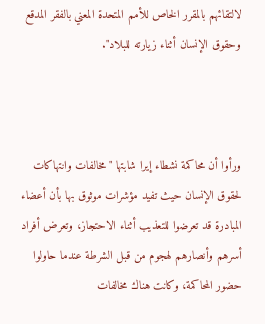لالتقائهم بالمقرر الخاص للأمم المتحدة المعني بالفقر المدقع وحقوق الإنسان أثناء زيارته للبلاد".



ورأوا أن محاكمة نشطاء إيرا شابتها "مخالفات وانتهاكات لحقوق الإنسان حيث تفيد مؤشرات موثوق بها بأن أعضاء المبادرة قد تعرضوا للتعذيب أثناء الاحتجاز، وتعرض أفراد أسرهم وأنصارهم لهجوم من قبل الشرطة عندما حاولوا حضور المحاكمة، وكانت هناك مخالفات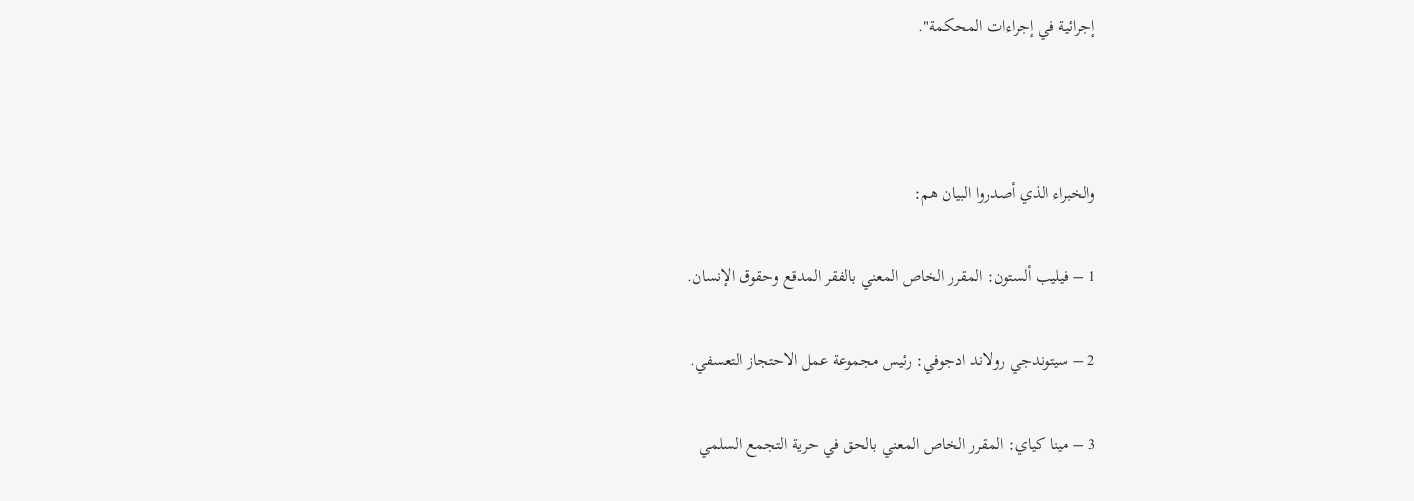إجرائية في إجراءات المحكمة".



والخبراء الذي أصدروا البيان هم:

1 – فيليب ألستون: المقرر الخاص المعني بالفقر المدقع وحقوق الإنسان.

2 – سيتوندجي رولاند ادجوفي: رئيس مجموعة عمل الاحتجاز التعسفي.

3 – مينا كياي: المقرر الخاص المعني بالحق في حرية التجمع السلمي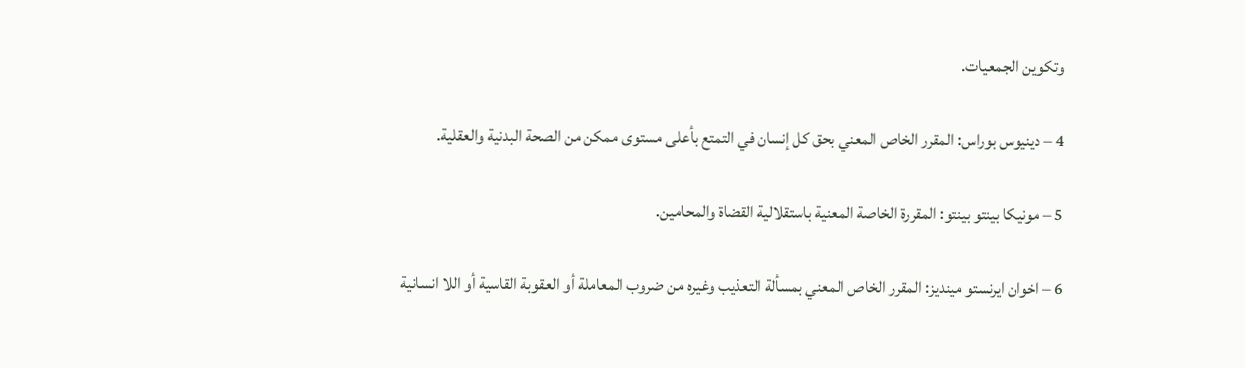وتكوين الجمعيات.

4 – دينيوس بوراس: المقرر الخاص المعني بحق كل إنسان في التمتع بأعلى مستوى ممكن من الصحة البدنية والعقلية.

5 – مونيكا بينتو بينتو: المقررة الخاصة المعنية باستقلالية القضاة والمحامين.

6 – اخوان ايرنستو مينديز: المقرر الخاص المعني بمسألة التعذيب وغيره من ضروب المعاملة أو العقوبة القاسية أو اللا انسانية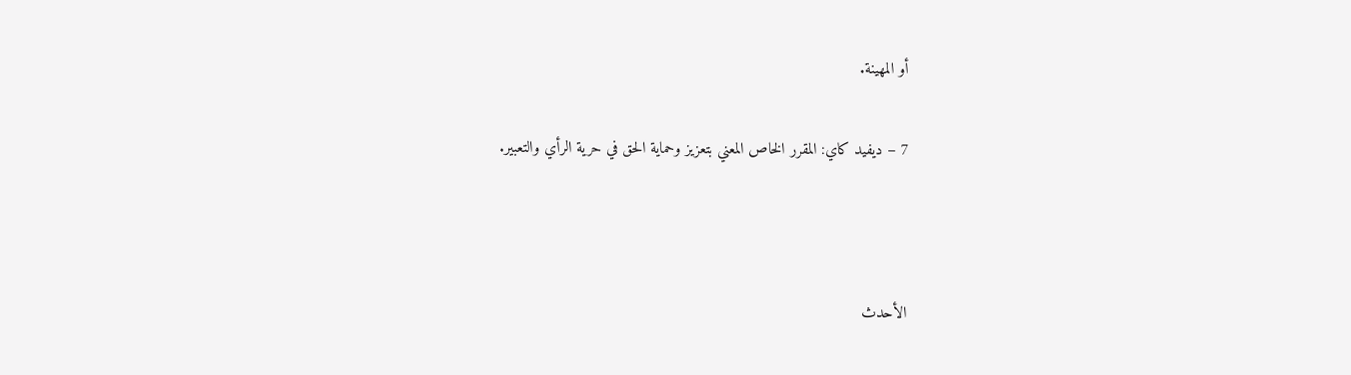أو المهينة.

7 – ديفيد كاي: المقرر الخاص المعني بتعزيز وحماية الحق في حرية الرأي والتعبير.



الأحدث